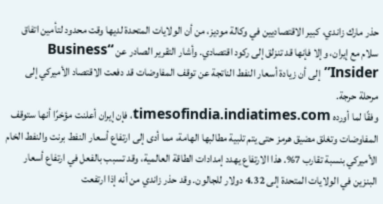حذر مارك زاندي، كبير الاقتصاديين في وكالة موديز، من أن الولايات المتحدة لديها وقت محدود لتأمين اتفاق سلام مع إيران، وإلا فإنها قد تنزلق إلى ركود اقتصادي. وأشار التقرير الصادر عن “Business Insider” إلى أن زيادة أسعار النفط الناتجة عن توقف المفاوضات قد دفعت الاقتصاد الأميركي إلى مرحلة حرجة.
وفقًا لما أورده timesofindia.indiatimes.com، فإن إيران أعلنت مؤخرًا أنها ستوقف المفاوضات وتغلق مضيق هرمز حتى يتم تلبية مطالبها الهامة، مما أدى إلى ارتفاع أسعار النفط برنت والنفط الخام الأميركي بنسبة تقارب 7%. هذا الارتفاع يهدد إمدادات الطاقة العالمية، وقد تسبب بالفعل في ارتفاع أسعار البنزين في الولايات المتحدة إلى 4.32 دولار للجالون. وقد حذر زاندي من أنه إذا ارتفعت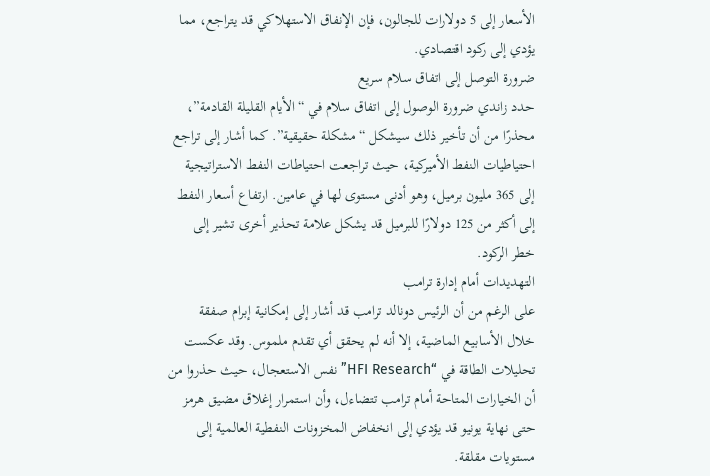الأسعار إلى 5 دولارات للجالون، فإن الإنفاق الاستهلاكي قد يتراجع، مما يؤدي إلى ركود اقتصادي.
ضرورة التوصل إلى اتفاق سلام سريع
حدد زاندي ضرورة الوصول إلى اتفاق سلام في “الأيام القليلة القادمة”، محذرًا من أن تأخير ذلك سيشكل “مشكلة حقيقية”. كما أشار إلى تراجع احتياطيات النفط الأميركية، حيث تراجعت احتياطات النفط الاستراتيجية إلى 365 مليون برميل، وهو أدنى مستوى لها في عامين. ارتفاع أسعار النفط إلى أكثر من 125 دولارًا للبرميل قد يشكل علامة تحذير أخرى تشير إلى خطر الركود.
التهديدات أمام إدارة ترامب
على الرغم من أن الرئيس دونالد ترامب قد أشار إلى إمكانية إبرام صفقة خلال الأسابيع الماضية، إلا أنه لم يحقق أي تقدم ملموس. وقد عكست تحليلات الطاقة في “HFI Research” نفس الاستعجال، حيث حذروا من أن الخيارات المتاحة أمام ترامب تتضاءل، وأن استمرار إغلاق مضيق هرمز حتى نهاية يونيو قد يؤدي إلى انخفاض المخزونات النفطية العالمية إلى مستويات مقلقة.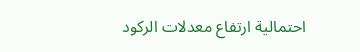احتمالية ارتفاع معدلات الركود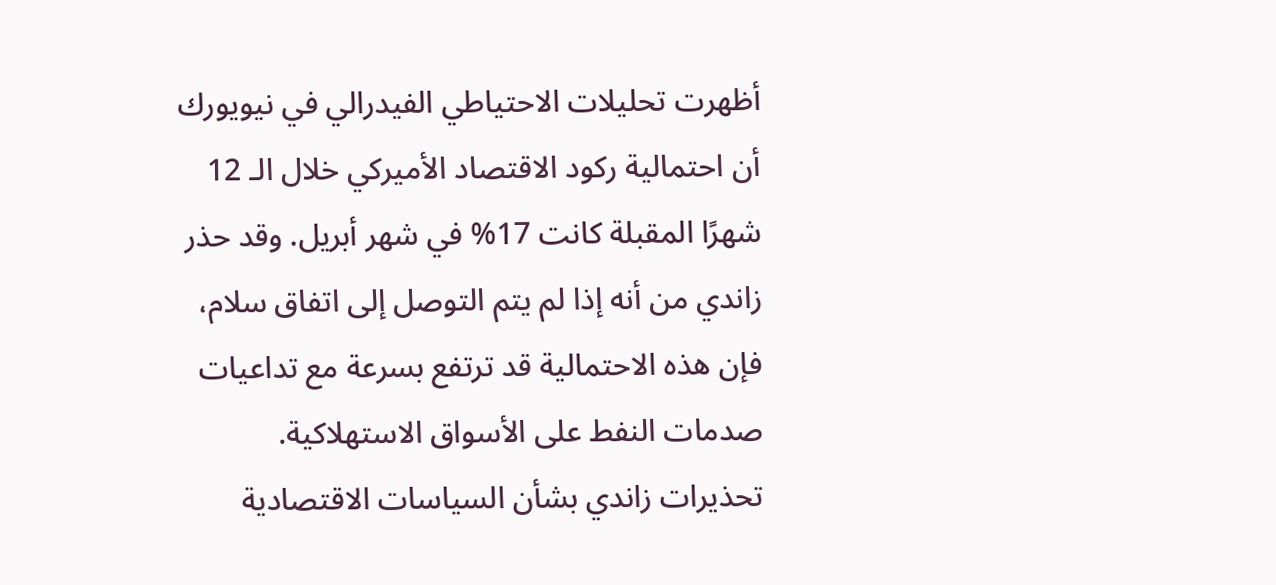أظهرت تحليلات الاحتياطي الفيدرالي في نيويورك أن احتمالية ركود الاقتصاد الأميركي خلال الـ 12 شهرًا المقبلة كانت 17% في شهر أبريل. وقد حذر زاندي من أنه إذا لم يتم التوصل إلى اتفاق سلام، فإن هذه الاحتمالية قد ترتفع بسرعة مع تداعيات صدمات النفط على الأسواق الاستهلاكية.
تحذيرات زاندي بشأن السياسات الاقتصادية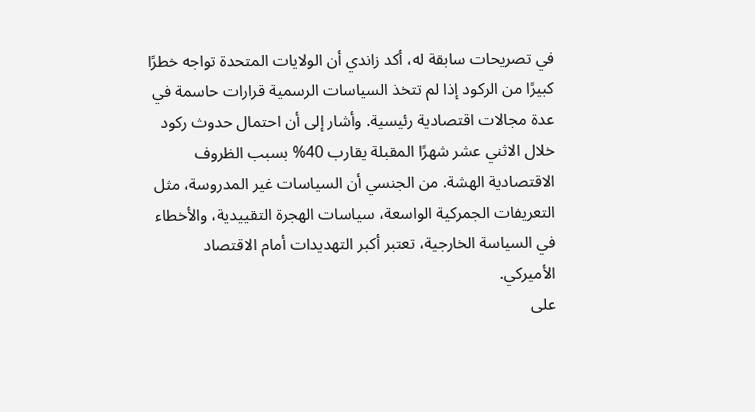في تصريحات سابقة له، أكد زاندي أن الولايات المتحدة تواجه خطرًا كبيرًا من الركود إذا لم تتخذ السياسات الرسمية قرارات حاسمة في عدة مجالات اقتصادية رئيسية. وأشار إلى أن احتمال حدوث ركود خلال الاثني عشر شهرًا المقبلة يقارب 40% بسبب الظروف الاقتصادية الهشة. من الجنسي أن السياسات غير المدروسة، مثل التعريفات الجمركية الواسعة، سياسات الهجرة التقييدية، والأخطاء في السياسة الخارجية، تعتبر أكبر التهديدات أمام الاقتصاد الأميركي.
على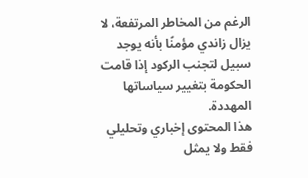الرغم من المخاطر المرتفعة، لا يزال زاندي مؤمنًا بأنه يوجد سبيل لتجنب الركود إذا قامت الحكومة بتغيير سياساتها المهددة.
هذا المحتوى إخباري وتحليلي فقط ولا يمثل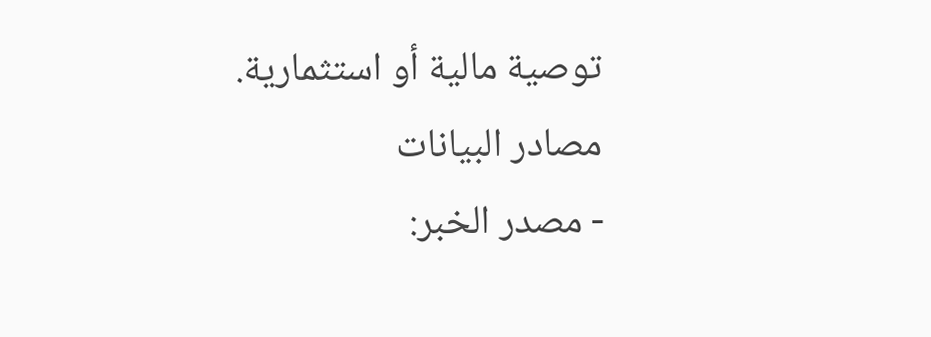توصية مالية أو استثمارية.
مصادر البيانات
- مصدر الخبر: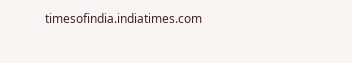timesofindia.indiatimes.com